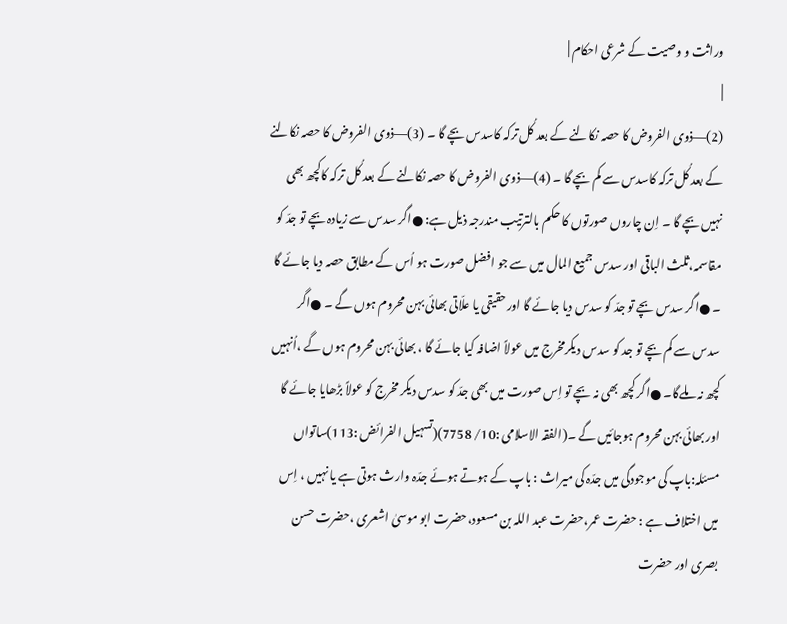وراثت و وصیت کے شرعی احکام |
|
(2)―ذوی الفروض کا حصہ نکالنے کے بعد کُل ترکہ کاسدس بچے گا ۔ (3)―ذوی الفروض کا حصہ نکالنے کے بعد کُل ترکہ کاسدس سے کم بچے گا ۔ (4)―ذوی الفروض کا حصہ نکالنے کے بعد کُل ترکہ کاکچھ بھی نہیں بچے گا ۔ اِن چاروں صورتوں کا حکم بالترتیب مندرجہ ذیل ہے: ●اگر سدس سے زیادہ بچے تو جدّ کو مقاسمہ،ثلث الباقی اور سدس جمیع المال میں سے جو افضل صورت ہو اُس کے مطابق حصہ دیا جائے گا ۔ ●اگر سدس بچے تو جدّ کو سدس دیا جائے گا اور حقیقی یا علّاتی بھائی بہن محروم ہوں گے ۔ ●اگر سدس سے کم بچے تو جد کو سدس دیکرمخرج میں عولاً اضافہ کیا جائے گا ، بھائی بہن محروم ہوں گے ،اُنہیں کچھ نہ ملےگا۔ ●اگر کچھ بھی نہ بچے تو اِس صورت میں بھی جدّ کو سدس دیکر مخرج کو عولاً بڑھایا جائے گا اور بھائی بہن محروم ہوجائیں گے ۔(الفقہ الاسلامی :10/ 7758)(تسہیل الفرائض :113)ساتواں مسئلہ:باپ کی موجودگی میں جدّہ کی میراث : باپ کے ہوتے ہوئے جدّہ وارث ہوتی ہے یا نہیں ، اِس میں اختلاف ہے : حضرت عمر،حضرت عبد اللہ بن مسعود،حضرت ابو موسیٰ اشعری ،حضرت حسن بصری اور حضرت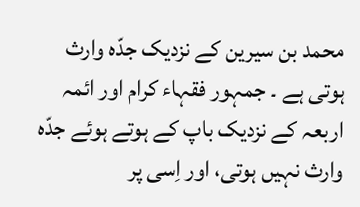محمد بن سیرین کے نزدیک جدّہ وارث ہوتی ہے ۔ جمہور فقہاء کرام اور ائمہ اربعہ کے نزدیک باپ کے ہوتے ہوئے جدّہ وارث نہیں ہوتی، اور اِسی پر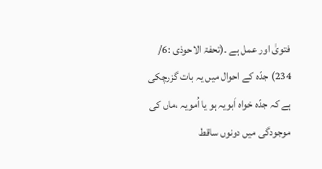فتویٰ اور عمل ہے ۔(تحفۃ الاحوذی :6/ 234) جدّہ کے احوال میں یہ بات گزرچکی ہے کہ جدّہ خواہ اَبویہ ہو یا اُمویہ ،ماں کی موجودگی میں دونوں ساقط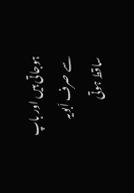ہوجاتی ہیں اور باپ سے صرف اَبویہ ساقط ہوتی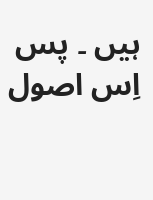ہیں ۔ پس اِس اصول